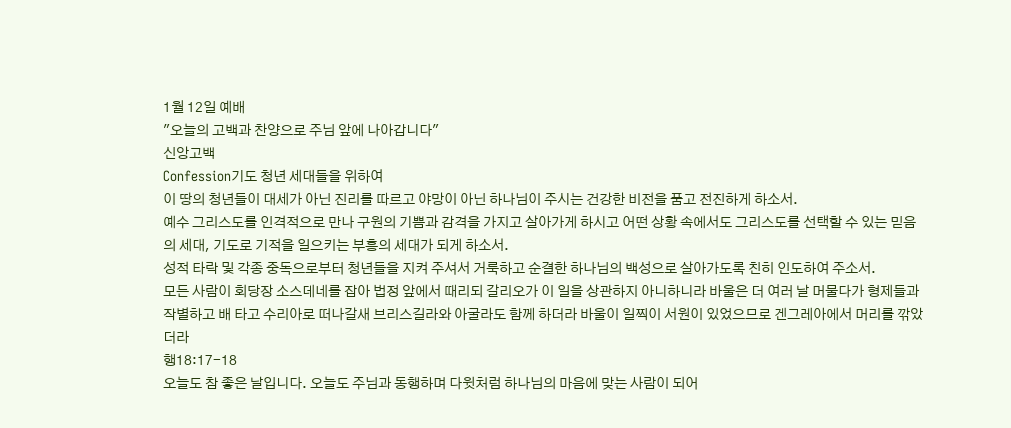1월 12일 예배
"오늘의 고백과 찬양으로 주님 앞에 나아갑니다"
신앙고백
Confession기도 청년 세대들을 위하여
이 땅의 청년들이 대세가 아닌 진리를 따르고 야망이 아닌 하나님이 주시는 건강한 비전을 품고 전진하게 하소서.
예수 그리스도를 인격적으로 만나 구원의 기쁨과 감격을 가지고 살아가게 하시고 어떤 상황 속에서도 그리스도를 선택할 수 있는 믿음의 세대, 기도로 기적을 일으키는 부흥의 세대가 되게 하소서.
성적 타락 및 각종 중독으로부터 청년들을 지켜 주셔서 거룩하고 순결한 하나님의 백성으로 살아가도록 친히 인도하여 주소서.
모든 사람이 회당장 소스데네를 잡아 법정 앞에서 때리되 갈리오가 이 일을 상관하지 아니하니라 바울은 더 여러 날 머물다가 형제들과 작별하고 배 타고 수리아로 떠나갈새 브리스길라와 아굴라도 함께 하더라 바울이 일찍이 서원이 있었으므로 겐그레아에서 머리를 깎았더라
행18:17-18
오늘도 참 좋은 날입니다. 오늘도 주님과 동행하며 다윗처럼 하나님의 마음에 맞는 사람이 되어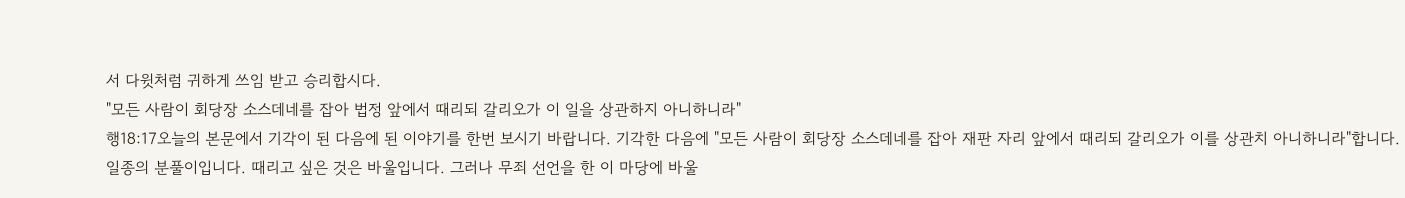서 다윗처럼 귀하게 쓰임 받고 승리합시다.
"모든 사람이 회당장 소스데네를 잡아 법정 앞에서 때리되 갈리오가 이 일을 상관하지 아니하니라"
행18:17오늘의 본문에서 기각이 된 다음에 된 이야기를 한번 보시기 바랍니다. 기각한 다음에 "모든 사람이 회당장 소스데네를 잡아 재판 자리 앞에서 때리되 갈리오가 이를 상관치 아니하니라"합니다.
일종의 분풀이입니다. 때리고 싶은 것은 바울입니다. 그러나 무죄 선언을 한 이 마당에 바울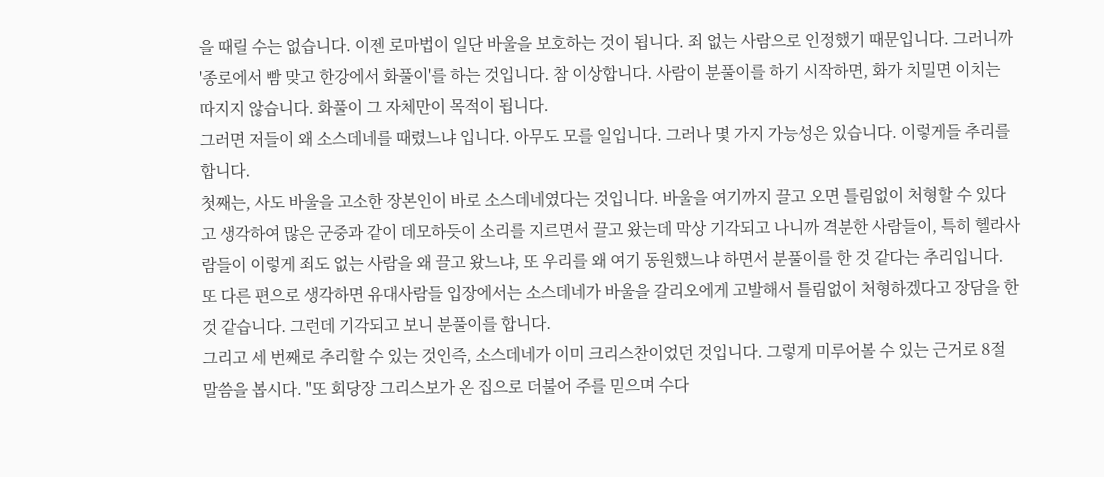을 때릴 수는 없습니다. 이젠 로마법이 일단 바울을 보호하는 것이 됩니다. 죄 없는 사람으로 인정했기 때문입니다. 그러니까 '종로에서 빰 맞고 한강에서 화풀이'를 하는 것입니다. 참 이상합니다. 사람이 분풀이를 하기 시작하면, 화가 치밀면 이치는 따지지 않습니다. 화풀이 그 자체만이 목적이 됩니다.
그러면 저들이 왜 소스데네를 때렸느냐 입니다. 아무도 모를 일입니다. 그러나 몇 가지 가능성은 있습니다. 이렇게들 추리를 합니다.
첫째는, 사도 바울을 고소한 장본인이 바로 소스데네였다는 것입니다. 바울을 여기까지 끌고 오면 틀림없이 처형할 수 있다고 생각하여 많은 군중과 같이 데모하듯이 소리를 지르면서 끌고 왔는데 막상 기각되고 나니까 격분한 사람들이, 특히 헬라사람들이 이렇게 죄도 없는 사람을 왜 끌고 왔느냐, 또 우리를 왜 여기 동원했느냐 하면서 분풀이를 한 것 같다는 추리입니다.
또 다른 편으로 생각하면 유대사람들 입장에서는 소스데네가 바울을 갈리오에게 고발해서 틀림없이 처형하겠다고 장담을 한 것 같습니다. 그런데 기각되고 보니 분풀이를 합니다.
그리고 세 번째로 추리할 수 있는 것인즉, 소스데네가 이미 크리스찬이었던 것입니다. 그렇게 미루어볼 수 있는 근거로 8절 말씀을 봅시다. "또 회당장 그리스보가 온 집으로 더불어 주를 믿으며 수다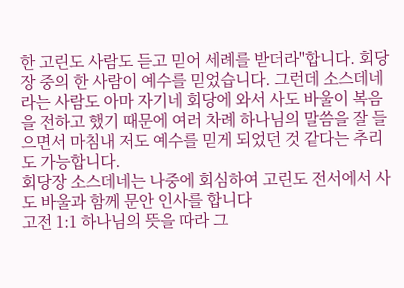한 고린도 사람도 듣고 믿어 세례를 받더라"합니다. 회당장 중의 한 사람이 예수를 믿었습니다. 그런데 소스데네라는 사람도 아마 자기네 회당에 와서 사도 바울이 복음을 전하고 했기 때문에 여러 차례 하나님의 말씀을 잘 들으면서 마침내 저도 예수를 믿게 되었던 것 같다는 추리도 가능합니다.
회당장 소스데네는 나중에 회심하여 고린도 전서에서 사도 바울과 함께 문안 인사를 합니다
고전 1:1 하나님의 뜻을 따라 그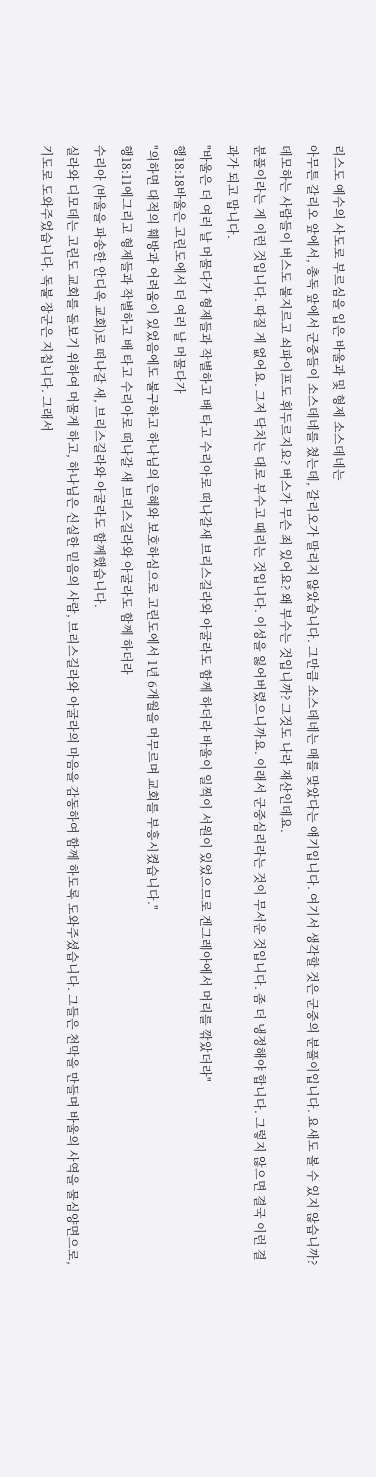리스도 예수의 사도로 부르심을 입은 바울과 및 형제 소스데네는
아무튼 갈리오 앞에서, 총독 앞에서 군중들이 소스데네를 쳤는데, 갈리오가 말리지 않았습니다. 그만큼 소스데네는 매를 맞았다는 얘기입니다. 여기서 생각할 것은 군중의 분풀이입니다. 요새도 볼 수 있지 않습니까? 데모하는 사람들이 버스도 불지르고 쇠파이프도 휘두르지요? 버스가 무슨 죄 있어요? 왜 부수는 것입니까? 그것도 나라 재산인데요.
분풀이라는 게 이런 것입니다. 따질 게 없어요. 그저 닥치는 대로 부수고 때리는 것입니다. 이성을 잃어버렸으니까요. 이래서 군중심리라는 것이 무서운 것입니다. 좀 더 냉정해야 합니다. 그렇지 않으면 결국 이런 결과가 되고 맙니다.
"바울은 더 여러 날 머물다가 형제들과 작별하고 배 타고 수리아로 떠나갈새 브리스길라와 아굴라도 함께 하더라 바울이 일찍이 서원이 있었으므로 겐그레아에서 머리를 깎았더라"
행18:18바울은 고린도에서 더 여러 날 머물다가
"의하면 대적의 훼방과 어려움이 있었음에도 불구하고 하나님의 은혜와 보호하심으로 고린도에서 1년 6개월을 머무르며 교회를 부흥시켰습니다."
행18:11에그리고 형제들과 작별하고 배 타고 수리아로 떠나갈 새 브리스길라와 아굴라도 함께 하더라
수리아 (바울을 파송한 안디옥 교회)로 떠나갈 새, 브리스길라와 아굴라도 함께했습니다.
실라와 디모데는 고린도 교회를 돌보기 위하여 머물게 하고, 하나님은 신실한 믿음의 사람, 브리스길라와 아굴라의 마음을 감동하여 함께 하도록 도와주셨습니다. 그들은 천막을 만들며 바울의 사역을 물심양면으로, 기도로 도와주었습니다. 독불 장군은 지칩니다. 그래서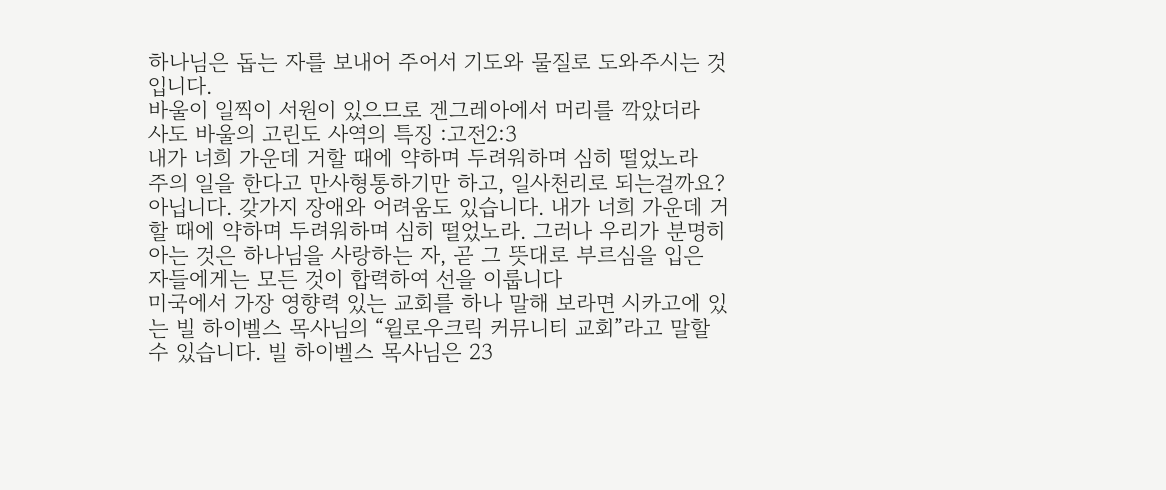하나님은 돕는 자를 보내어 주어서 기도와 물질로 도와주시는 것입니다.
바울이 일찍이 서원이 있으므로 겐그레아에서 머리를 깍았더라
사도 바울의 고린도 사역의 특징 :고전2:3
내가 너희 가운데 거할 때에 약하며 두려워하며 심히 떨었노라
주의 일을 한다고 만사형통하기만 하고, 일사천리로 되는걸까요?
아닙니다. 갖가지 장애와 어려움도 있습니다. 내가 너희 가운데 거할 때에 약하며 두려워하며 심히 떨었노라. 그러나 우리가 분명히 아는 것은 하나님을 사랑하는 자, 곧 그 뜻대로 부르심을 입은 자들에게는 모든 것이 합력하여 선을 이룹니다
미국에서 가장 영향력 있는 교회를 하나 말해 보라면 시카고에 있는 빌 하이벨스 목사님의 “윌로우크릭 커뮤니티 교회”라고 말할 수 있습니다. 빌 하이벨스 목사님은 23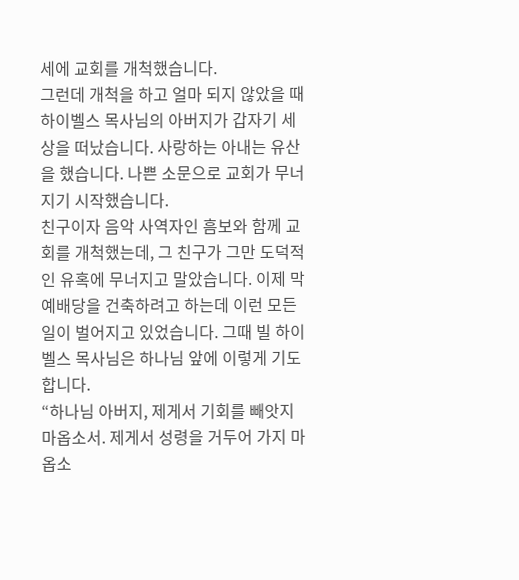세에 교회를 개척했습니다.
그런데 개척을 하고 얼마 되지 않았을 때 하이벨스 목사님의 아버지가 갑자기 세상을 떠났습니다. 사랑하는 아내는 유산을 했습니다. 나쁜 소문으로 교회가 무너지기 시작했습니다.
친구이자 음악 사역자인 흠보와 함께 교회를 개척했는데, 그 친구가 그만 도덕적인 유혹에 무너지고 말았습니다. 이제 막 예배당을 건축하려고 하는데 이런 모든 일이 벌어지고 있었습니다. 그때 빌 하이벨스 목사님은 하나님 앞에 이렇게 기도합니다.
“하나님 아버지, 제게서 기회를 빼앗지 마옵소서. 제게서 성령을 거두어 가지 마옵소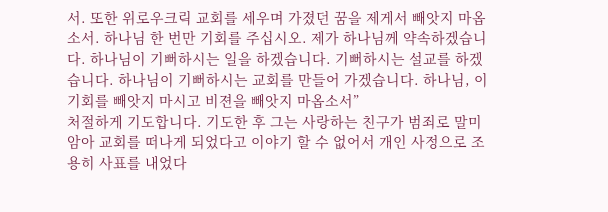서. 또한 위로우크릭 교회를 세우며 가졌던 꿈을 제게서 빼앗지 마옵소서. 하나님 한 번만 기회를 주십시오. 제가 하나님께 약속하겠습니다. 하나님이 기뻐하시는 일을 하겠습니다. 기뻐하시는 설교를 하겠습니다. 하나님이 기뻐하시는 교회를 만들어 가겠습니다. 하나님, 이 기회를 빼앗지 마시고 비젼을 빼앗지 마옵소서”
처절하게 기도합니다. 기도한 후 그는 사랑하는 친구가 범죄로 말미암아 교회를 떠나게 되었다고 이야기 할 수 없어서 개인 사정으로 조용히 사표를 내었다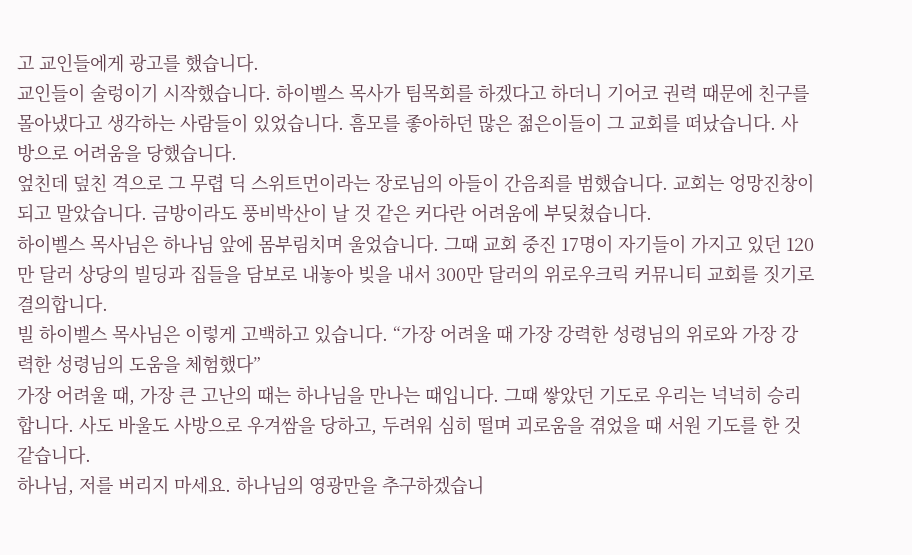고 교인들에게 광고를 했습니다.
교인들이 술렁이기 시작했습니다. 하이벨스 목사가 팀목회를 하겠다고 하더니 기어코 권력 때문에 친구를 몰아냈다고 생각하는 사람들이 있었습니다. 흠모를 좋아하던 많은 젊은이들이 그 교회를 떠났습니다. 사방으로 어려움을 당했습니다.
엎친데 덮친 격으로 그 무렵 딕 스위트먼이라는 장로님의 아들이 간음죄를 범했습니다. 교회는 엉망진창이 되고 말았습니다. 금방이라도 풍비박산이 날 것 같은 커다란 어려움에 부딪쳤습니다.
하이벨스 목사님은 하나님 앞에 몸부림치며 울었습니다. 그때 교회 중진 17명이 자기들이 가지고 있던 120만 달러 상당의 빌딩과 집들을 담보로 내놓아 빚을 내서 300만 달러의 위로우크릭 커뮤니티 교회를 짓기로 결의합니다.
빌 하이벨스 목사님은 이렇게 고백하고 있습니다. “가장 어려울 때 가장 강력한 성령님의 위로와 가장 강력한 성령님의 도움을 체험했다”
가장 어려울 때, 가장 큰 고난의 때는 하나님을 만나는 때입니다. 그때 쌓았던 기도로 우리는 넉넉히 승리합니다. 사도 바울도 사방으로 우겨쌈을 당하고, 두려워 심히 떨며 괴로움을 겪었을 때 서원 기도를 한 것 같습니다.
하나님, 저를 버리지 마세요. 하나님의 영광만을 추구하겠습니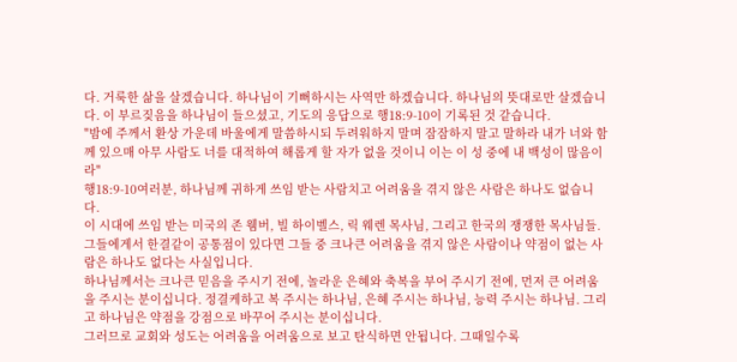다. 거룩한 삶을 살겠습니다. 하나님이 기뻐하시는 사역만 하겠습니다. 하나님의 뜻대로만 살겠습니다. 이 부르짖음을 하나님이 들으셨고, 기도의 응답으로 행18:9-10이 기록된 것 같습니다.
"밤에 주께서 환상 가운데 바울에게 말씀하시되 두려워하지 말며 잠잠하지 말고 말하라 내가 너와 함께 있으매 아무 사람도 너를 대적하여 해롭게 할 자가 없을 것이니 이는 이 성 중에 내 백성이 많음이라"
행18:9-10여러분, 하나님께 귀하게 쓰임 받는 사람치고 어려움을 겪지 않은 사람은 하나도 없습니다.
이 시대에 쓰임 받는 미국의 존 웸버, 빌 하이벨스, 릭 웨렌 목사님, 그리고 한국의 쟁쟁한 목사님들. 그들에게서 한결같이 공통점이 있다면 그들 중 크나큰 어려움을 겪지 않은 사람이나 약점이 없는 사람은 하나도 없다는 사실입니다.
하나님께서는 크나큰 믿음을 주시기 전에, 놀라운 은혜와 축복을 부어 주시기 전에, 먼저 큰 어려움을 주시는 분이십니다. 정결케하고 복 주시는 하나님, 은혜 주시는 하나님, 능력 주시는 하나님. 그리고 하나님은 약점을 강점으로 바꾸어 주시는 분이십니다.
그러므로 교회와 성도는 어려움을 어려움으로 보고 탄식하면 안됩니다. 그때일수록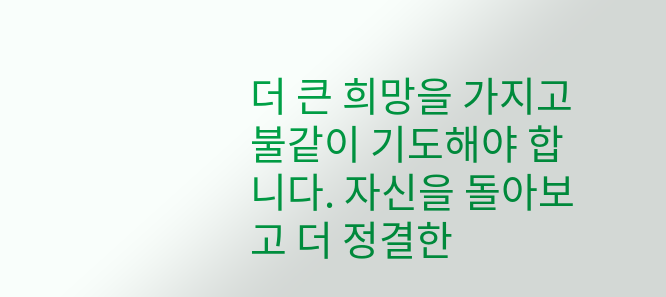더 큰 희망을 가지고 불같이 기도해야 합니다. 자신을 돌아보고 더 정결한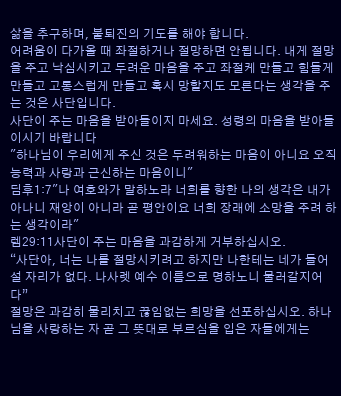삶을 추구하며, 불퇴진의 기도를 해야 합니다.
어려움이 다가올 때 좌절하거나 절망하면 안됩니다. 내게 절망을 주고 낙심시키고 두려운 마음을 주고 좌절케 만들고 힘들게 만들고 고통스럽게 만들고 혹시 망할지도 모른다는 생각을 주는 것은 사단입니다.
사단이 주는 마음을 받아들이지 마세요. 성령의 마음을 받아들이시기 바랍니다
"하나님이 우리에게 주신 것은 두려워하는 마음이 아니요 오직 능력과 사랑과 근신하는 마음이니"
딤후1:7"나 여호와가 말하노라 너희를 향한 나의 생각은 내가 아나니 재앙이 아니라 곧 평안이요 너희 장래에 소망을 주려 하는 생각이라"
렘29:11사단이 주는 마음을 과감하게 거부하십시오.
“사단아, 너는 나를 절망시키려고 하지만 나한테는 네가 들어설 자리가 없다. 나사렛 예수 이름으로 명하노니 물러갈지어다”
절망은 과감히 물리치고 끊임없는 희망을 선포하십시오. 하나님을 사랑하는 자 곧 그 뜻대로 부르심을 입은 자들에게는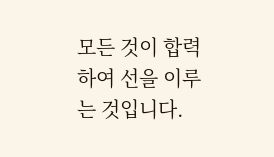모든 것이 합력하여 선을 이루는 것입니다.